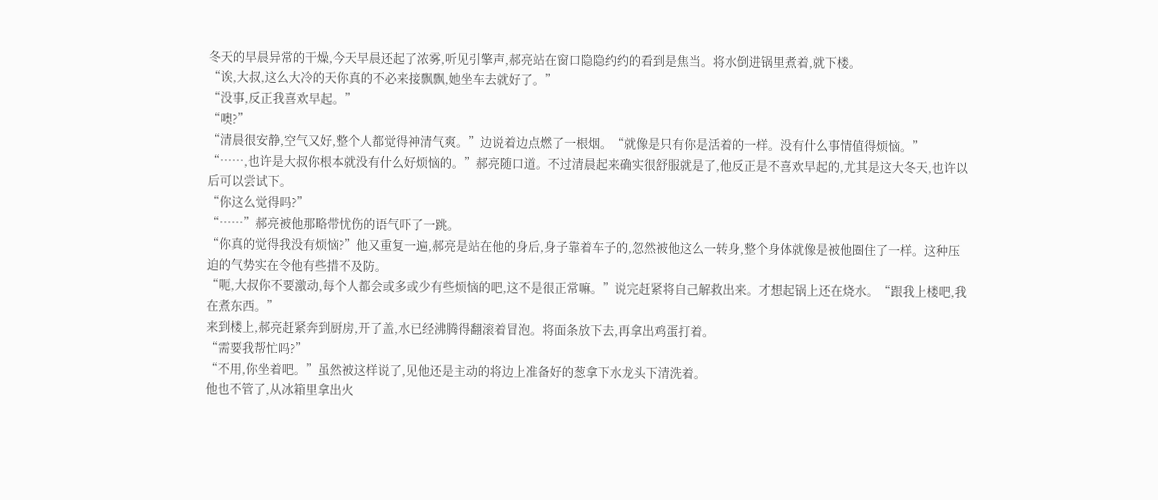冬天的早晨异常的干燥,今天早晨还起了浓雾,听见引擎声,郝亮站在窗口隐隐约约的看到是焦当。将水倒进锅里煮着,就下楼。
“诶,大叔,这么大冷的天你真的不必来接飘飘,她坐车去就好了。”
“没事,反正我喜欢早起。”
“噢?”
“清晨很安静,空气又好,整个人都觉得神清气爽。”边说着边点燃了一根烟。“就像是只有你是活着的一样。没有什么事情值得烦恼。”
“……,也许是大叔你根本就没有什么好烦恼的。”郝亮随口道。不过清晨起来确实很舒服就是了,他反正是不喜欢早起的,尤其是这大冬天,也许以后可以尝试下。
“你这么觉得吗?”
“……”郝亮被他那略带忧伤的语气吓了一跳。
“你真的觉得我没有烦恼?”他又重复一遍,郝亮是站在他的身后,身子靠着车子的,忽然被他这么一转身,整个身体就像是被他圈住了一样。这种压迫的气势实在令他有些措不及防。
“呃,大叔你不要激动,每个人都会或多或少有些烦恼的吧,这不是很正常嘛。”说完赶紧将自己解救出来。才想起锅上还在烧水。“跟我上楼吧,我在煮东西。”
来到楼上,郝亮赶紧奔到厨房,开了盖,水已经沸腾得翻滚着冒泡。将面条放下去,再拿出鸡蛋打着。
“需要我帮忙吗?”
“不用,你坐着吧。”虽然被这样说了,见他还是主动的将边上准备好的葱拿下水龙头下清洗着。
他也不管了,从冰箱里拿出火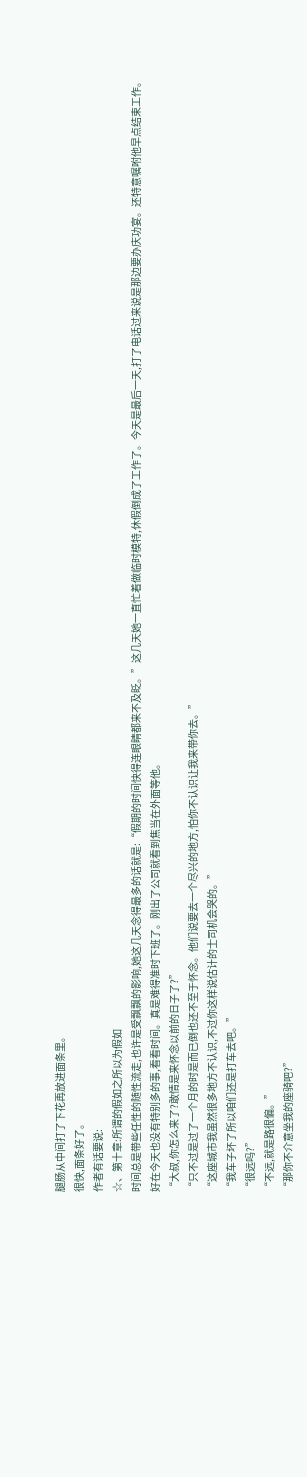腿肠从中间打了下花再放进面条里。
很快,面条好了。
作者有话要说:
☆、第十章:所谓的假如之所以为假如
时间总是带些任性的随性流走,也许是受飘飘的影响,她这几天念得最多的话就是:“假期的时间快得连眼睛都来不及眨。”这几天她一直忙着做临时模特,休假倒成了工作了。今天是最后一天,打了电话过来说是那边要办庆功宴。还特意嘱咐他早点结束工作。
好在今天也没有特别多的事,看看时间。真是难得准时下班了。刚出了公司就看到焦当在外面等他。
“大叔,你怎么来了?敢情是来怀念以前的日子了?”
“只不过是过了一个月的时是而已倒也还不至于怀念。他们说要去一个尽兴的地方,怕你不认识让我来带你去。”
“这座城市我虽然很多地方不认识,不过你这样说估计的士司机会哭的。”
“我车子坏了所以咱们还是打车去吧。”
“很远吗?”
“不远,就是路很偏。”
“那你不介意坐我的座骑吧?”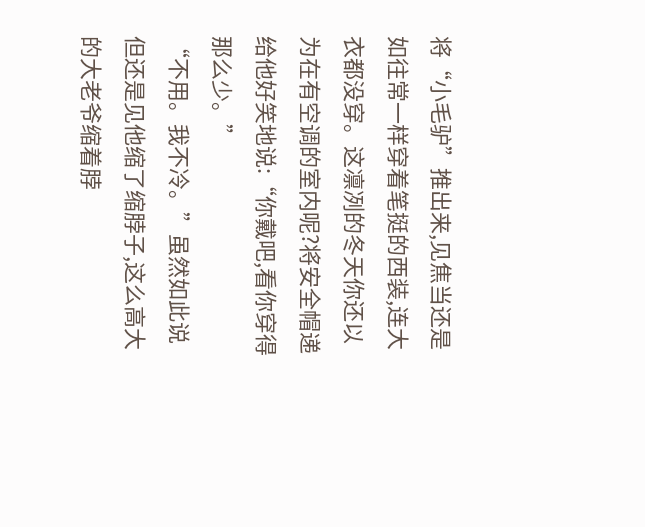将“小毛驴”推出来,见焦当还是如往常一样穿着笔挺的西装,连大衣都没穿。这凛冽的冬天你还以为在有空调的室内呢?将安全帽递给他好笑地说:“你戴吧,看你穿得那么少。”
“不用。我不冷。”虽然如此说但还是见他缩了缩脖子,这么高大的大老爷缩着脖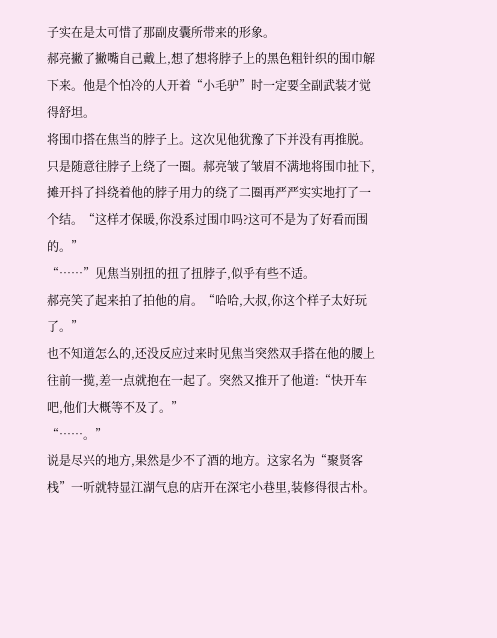子实在是太可惜了那副皮囊所带来的形象。
郝亮撇了撇嘴自己戴上,想了想将脖子上的黑色粗针织的围巾解下来。他是个怕冷的人开着“小毛驴”时一定要全副武装才觉得舒坦。
将围巾搭在焦当的脖子上。这次见他犹豫了下并没有再推脱。只是随意往脖子上绕了一圈。郝亮皱了皱眉不满地将围巾扯下,摊开抖了抖绕着他的脖子用力的绕了二圈再严严实实地打了一个结。“这样才保暖,你没系过围巾吗?这可不是为了好看而围的。”
“……”见焦当别扭的扭了扭脖子,似乎有些不适。
郝亮笑了起来拍了拍他的肩。“哈哈,大叔,你这个样子太好玩了。”
也不知道怎么的,还没反应过来时见焦当突然双手搭在他的腰上往前一揽,差一点就抱在一起了。突然又推开了他道:“快开车吧,他们大概等不及了。”
“……。”
说是尽兴的地方,果然是少不了酒的地方。这家名为“聚贤客栈”一听就特显江湖气息的店开在深宅小巷里,装修得很古朴。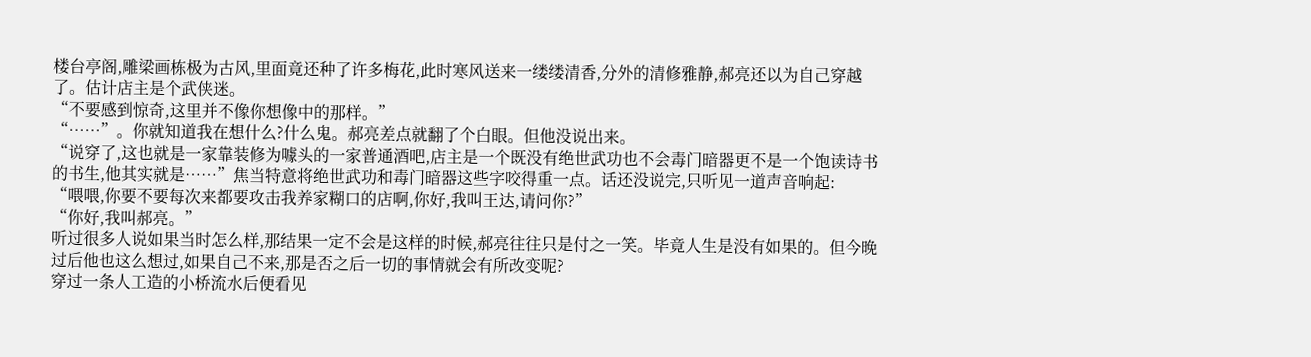楼台亭阁,雕梁画栋极为古风,里面竟还种了许多梅花,此时寒风送来一缕缕清香,分外的清修雅静,郝亮还以为自己穿越了。估计店主是个武侠迷。
“不要感到惊奇,这里并不像你想像中的那样。”
“……”。你就知道我在想什么?什么鬼。郝亮差点就翻了个白眼。但他没说出来。
“说穿了,这也就是一家靠装修为噱头的一家普通酒吧,店主是一个既没有绝世武功也不会毒门暗器更不是一个饱读诗书的书生,他其实就是……”焦当特意将绝世武功和毒门暗器这些字咬得重一点。话还没说完,只听见一道声音响起:
“喂喂,你要不要每次来都要攻击我养家糊口的店啊,你好,我叫王达,请问你?”
“你好,我叫郝亮。”
听过很多人说如果当时怎么样,那结果一定不会是这样的时候,郝亮往往只是付之一笑。毕竟人生是没有如果的。但今晚过后他也这么想过,如果自己不来,那是否之后一切的事情就会有所改变呢?
穿过一条人工造的小桥流水后便看见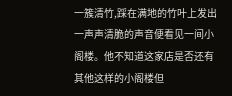一簇清竹,踩在满地的竹叶上发出一声声清脆的声音便看见一间小阁楼。他不知道这家店是否还有其他这样的小阁楼但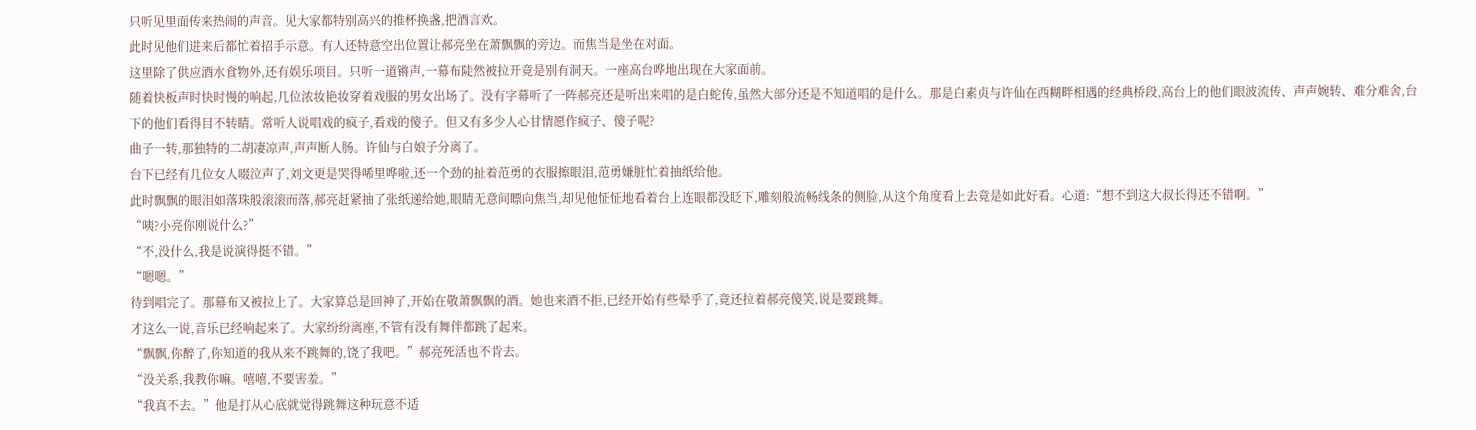只听见里面传来热闹的声音。见大家都特别高兴的推杯换盏,把酒言欢。
此时见他们进来后都忙着招手示意。有人还特意空出位置让郝亮坐在萧飘飘的旁边。而焦当是坐在对面。
这里除了供应酒水食物外,还有娱乐项目。只听一道锵声,一幕布陡然被拉开竟是别有洞天。一座高台哗地出现在大家面前。
随着快板声时快时慢的响起,几位浓妆艳妆穿着戏服的男女出场了。没有字幕听了一阵郝亮还是听出来唱的是白蛇传,虽然大部分还是不知道唱的是什么。那是白素贞与许仙在西糊畔相遇的经典桥段,高台上的他们眼波流传、声声婉转、难分难舍,台下的他们看得目不转睛。常听人说唱戏的疯子,看戏的傻子。但又有多少人心甘情愿作疯子、傻子呢?
曲子一转,那独特的二胡凄凉声,声声断人肠。许仙与白娘子分离了。
台下已经有几位女人啜泣声了,刘文更是哭得唏里哗啦,还一个劲的扯着范勇的衣服擦眼泪,范勇嫌脏忙着抽纸给他。
此时飘飘的眼泪如落珠般滚滚而落,郝亮赶紧抽了张纸递给她,眼睛无意间瞟向焦当,却见他怔怔地看着台上连眼都没眨下,雕刻般流畅线条的侧脸,从这个角度看上去竟是如此好看。心道:“想不到这大叔长得还不错啊。”
“咦?小亮你刚说什么?”
“不,没什么,我是说演得挺不错。”
“嗯嗯。”
待到唱完了。那幕布又被拉上了。大家算总是回神了,开始在敬萧飘飘的酒。她也来酒不拒,已经开始有些晕乎了,竟还拉着郝亮傻笑,说是要跳舞。
才这么一说,音乐已经响起来了。大家纷纷离座,不管有没有舞伴都跳了起来。
“飘飘,你醉了,你知道的我从来不跳舞的,饶了我吧。”郝亮死活也不肯去。
“没关系,我教你嘛。嘻嘻,不要害羞。”
“我真不去。”他是打从心底就觉得跳舞这种玩意不适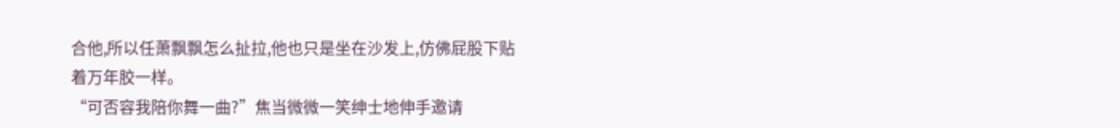合他,所以任萧飘飘怎么扯拉,他也只是坐在沙发上,仿佛屁股下贴着万年胶一样。
“可否容我陪你舞一曲?”焦当微微一笑绅士地伸手邀请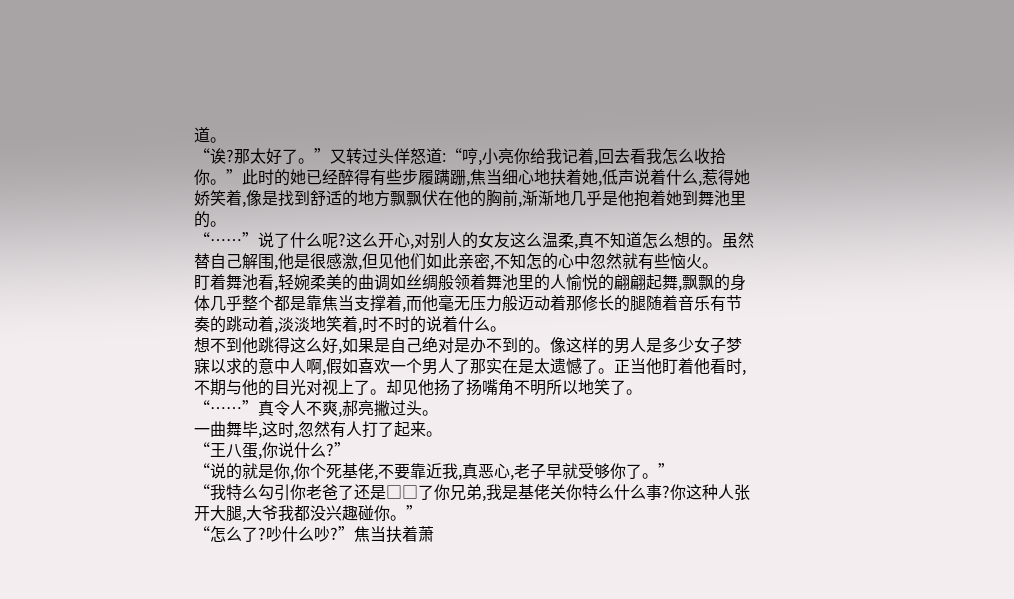道。
“诶?那太好了。”又转过头佯怒道:“哼,小亮你给我记着,回去看我怎么收拾你。”此时的她已经醉得有些步履蹒跚,焦当细心地扶着她,低声说着什么,惹得她娇笑着,像是找到舒适的地方飘飘伏在他的胸前,渐渐地几乎是他抱着她到舞池里的。
“……”说了什么呢?这么开心,对别人的女友这么温柔,真不知道怎么想的。虽然替自己解围,他是很感激,但见他们如此亲密,不知怎的心中忽然就有些恼火。
盯着舞池看,轻婉柔美的曲调如丝绸般领着舞池里的人愉悦的翩翩起舞,飘飘的身体几乎整个都是靠焦当支撑着,而他毫无压力般迈动着那修长的腿随着音乐有节奏的跳动着,淡淡地笑着,时不时的说着什么。
想不到他跳得这么好,如果是自己绝对是办不到的。像这样的男人是多少女子梦寐以求的意中人啊,假如喜欢一个男人了那实在是太遗憾了。正当他盯着他看时,不期与他的目光对视上了。却见他扬了扬嘴角不明所以地笑了。
“……”真令人不爽,郝亮撇过头。
一曲舞毕,这时,忽然有人打了起来。
“王八蛋,你说什么?”
“说的就是你,你个死基佬,不要靠近我,真恶心,老子早就受够你了。”
“我特么勾引你老爸了还是□□了你兄弟,我是基佬关你特么什么事?你这种人张开大腿,大爷我都没兴趣碰你。”
“怎么了?吵什么吵?”焦当扶着萧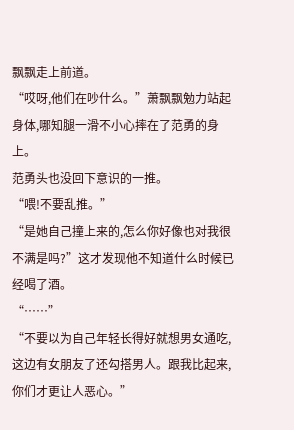飘飘走上前道。
“哎呀,他们在吵什么。”萧飘飘勉力站起身体,哪知腿一滑不小心摔在了范勇的身上。
范勇头也没回下意识的一推。
“喂!不要乱推。”
“是她自己撞上来的,怎么你好像也对我很不满是吗?”这才发现他不知道什么时候已经喝了酒。
“……”
“不要以为自己年轻长得好就想男女通吃,这边有女朋友了还勾搭男人。跟我比起来,你们才更让人恶心。”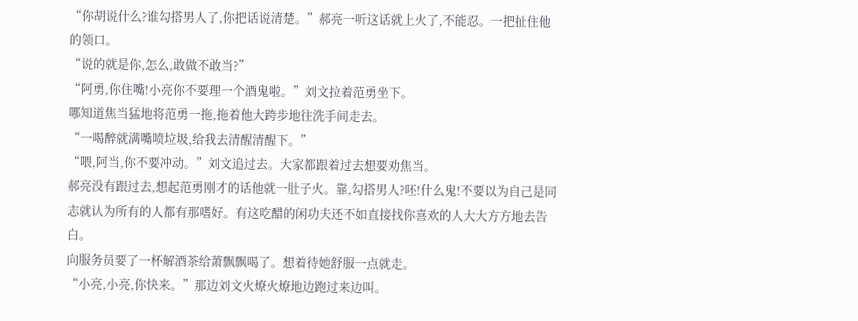“你胡说什么?谁勾搭男人了,你把话说清楚。”郝亮一听这话就上火了,不能忍。一把扯住他的领口。
“说的就是你,怎么,敢做不敢当?”
“阿勇,你住嘴!小亮你不要理一个酒鬼啦。”刘文拉着范勇坐下。
哪知道焦当猛地将范勇一拖,拖着他大跨步地往洗手间走去。
“一喝醉就满嘴喷垃圾,给我去清醒清醒下。”
“喂,阿当,你不要冲动。”刘文追过去。大家都跟着过去想要劝焦当。
郝亮没有跟过去,想起范勇刚才的话他就一肚子火。靠,勾搭男人?呸!什么鬼!不要以为自己是同志就认为所有的人都有那嗜好。有这吃醋的闲功夫还不如直接找你喜欢的人大大方方地去告白。
向服务员要了一杯解酒茶给萧飘飘喝了。想着待她舒服一点就走。
“小亮,小亮,你快来。”那边刘文火燎火燎地边跑过来边叫。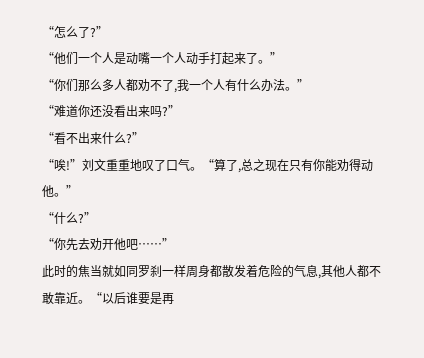“怎么了?”
“他们一个人是动嘴一个人动手打起来了。”
“你们那么多人都劝不了,我一个人有什么办法。”
“难道你还没看出来吗?”
“看不出来什么?”
“唉!”刘文重重地叹了口气。“算了,总之现在只有你能劝得动他。”
“什么?”
“你先去劝开他吧……”
此时的焦当就如同罗刹一样周身都散发着危险的气息,其他人都不敢靠近。“以后谁要是再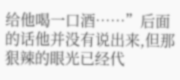给他喝一口酒……”后面的话他并没有说出来,但那狠辣的眼光已经代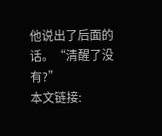他说出了后面的话。“清醒了没有?”
本文链接: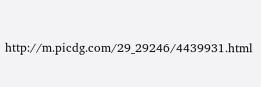http://m.picdg.com/29_29246/4439931.html